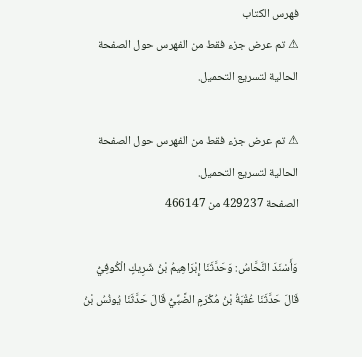فهرس الكتاب
⚠ تم عرض جزء فقط من الفهرس حول الصفحة الحالية لتسريع التحميل.

⚠ تم عرض جزء فقط من الفهرس حول الصفحة الحالية لتسريع التحميل.
الصفحة 429237 من 466147

وَأَسْنَدَ النَّحَّاسُ: وَحَدَّثَنَا إِبْرَاهِيمُ بْنُ شَرِيكٍ الْكُوفِيُّ قَالَ حَدَّثَنَا عُقْبَةُ بْنُ مُكْرَمٍ الضَّبِّيُّ قَالَ حَدَّثَنَا يُونُسُ بْنُ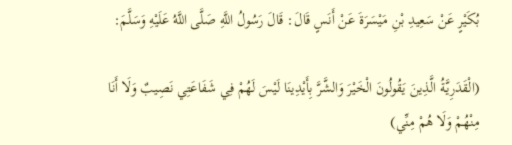بُكَيْرٍ عَنْ سَعِيدِ بْنِ مَيْسَرَةَ عَنْ أَنَسٍ قَالَ: قَالَ رَسُولُ اللَّهِ صَلَّى اللَّهُ عَلَيْهِ وَسَلَّمَ:

(الْقَدَرِيَّةُ الَّذِينَ يَقُولُونَ الْخَيْرَ وَالشَّرَّ بِأَيْدِينَا لَيْسَ لَهُمْ فِي شَفَاعَتِي نَصِيبٌ وَلَا أَنَا مِنْهُمْ وَلَا هُمْ مِنِّي)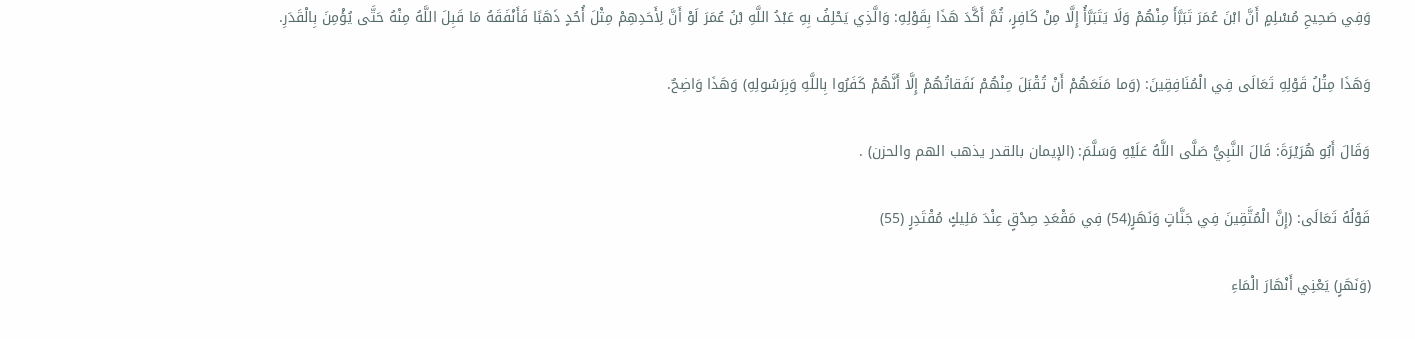وَفِي صَحِيحِ مُسْلِمٍ أَنَّ ابْنَ عُمَرَ تَبَرَّأَ مِنْهُمْ وَلَا يَتَبَرَّأُ إِلَّا مِنْ كَافِرٍ، ثُمَّ أَكَّدَ هَذَا بِقَوْلِهِ: وَالَّذِي يَحْلِفُ بِهِ عَبْدُ اللَّهِ بْنُ عُمَرَ لَوْ أَنَّ لِأَحَدِهِمْ مِثْلَ أُحُدٍ ذَهَبًا فَأَنْفَقَهُ مَا قَبِلَ اللَّهُ مِنْهُ حَتَّى يُؤْمِنَ بِالْقَدَرِ.

وَهَذَا مِثْلُ قَوْلِهِ تَعَالَى فِي الْمُنَافِقِينَ: (وَما مَنَعَهُمْ أَنْ تُقْبَلَ مِنْهُمْ نَفَقاتُهُمْ إِلَّا أَنَّهُمْ كَفَرُوا بِاللَّهِ وَبِرَسُولِهِ) وَهَذَا وَاضِحٌ.

وَقَالَ أَبُو هُرَيْرَةَ: قَالَ النَّبِيُّ صَلَّى اللَّهُ عَلَيْهِ وَسَلَّمَ: (الإيمان بالقدر يذهب الهم والحزن) .

قَوْلُهُ تَعَالَى: (إِنَّ الْمُتَّقِينَ فِي جَنَّاتٍ وَنَهَرٍ(54) فِي مَقْعَدِ صِدْقٍ عِنْدَ مَلِيكٍ مُقْتَدِرٍ (55)

(وَنَهَرٍ) يَعْنِي أَنْهَارَ الْمَاءِ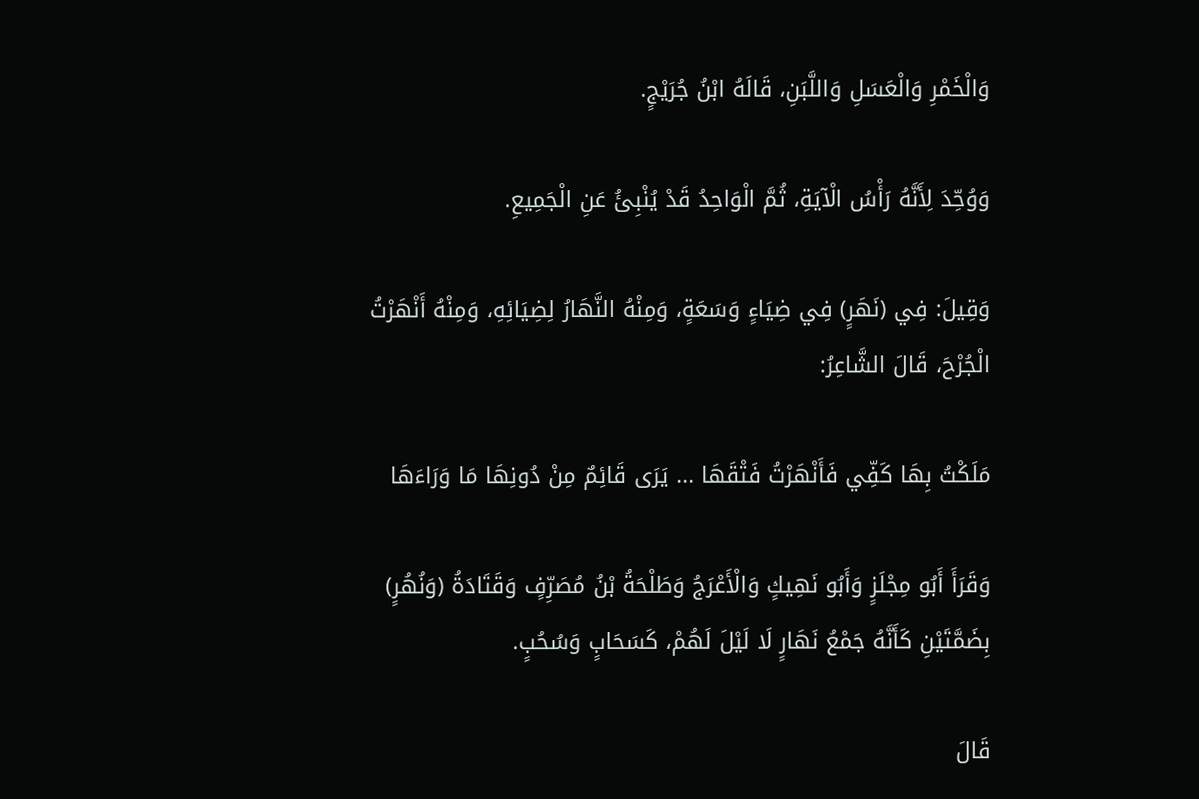وَالْخَمْرِ وَالْعَسَلِ وَاللَّبَنِ، قَالَهُ ابْنُ جُرَيْجٍ.

وَوُحِّدَ لِأَنَّهُ رَأْسُ الْآيَةِ، ثُمَّ الْوَاحِدُ قَدْ يُنْبِئُ عَنِ الْجَمِيعِ.

وَقِيلَ: فِي (نَهَرٍ) فِي ضِيَاءٍ وَسَعَةٍ، وَمِنْهُ النَّهَارُ لِضِيَائِهِ، وَمِنْهُ أَنْهَرْتُ الْجُرْحَ، قَالَ الشَّاعِرُ:

مَلَكْتُ بِهَا كَفِّي فَأَنْهَرْتُ فَتْقَهَا ... يَرَى قَائِمٌ مِنْ دُونِهَا مَا وَرَاءَهَا

وَقَرَأَ أَبُو مِجْلَزٍ وَأَبُو نَهِيكٍ وَالْأَعْرَجُ وَطَلْحَةُ بْنُ مُصَرِّفٍ وَقَتَادَةُ (وَنُهُرٍ) بِضَمَّتَيْنِ كَأَنَّهُ جَمْعُ نَهَارٍ لَا لَيْلَ لَهُمْ، كَسَحَابٍ وَسُحُبٍ.

قَالَ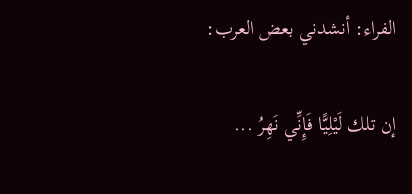الفراء: أنشدني بعض العرب:

إن تلك لَيْلِيًّا فَإِنِّي نَهِرُ ...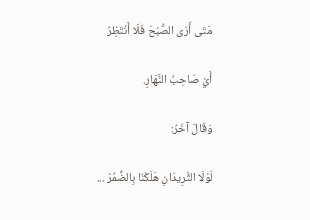مَتَى أَرَى الصُّبْحَ فَلَا أَنْتَظِرُ

أَيْ صَاحِبُ النَّهَارِ.

وَقَالَ آخَرُ:

لَوْلَا الثَّرِيدَانِ هَلَكْنَا بِالضُّمُرْ ...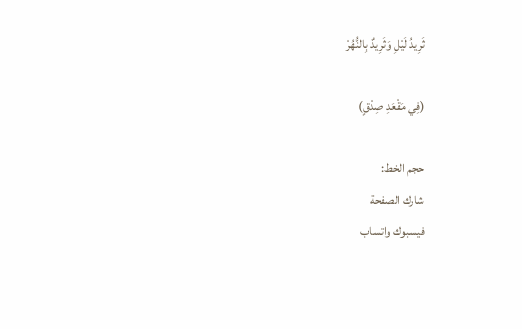ثَرِيدُ لَيْلِ وَثَرِيدٌ بِالنُّهُرْ

(فِي مَقْعَدِ صِدْقٍ)

حجم الخط:
شارك الصفحة
فيسبوك واتساب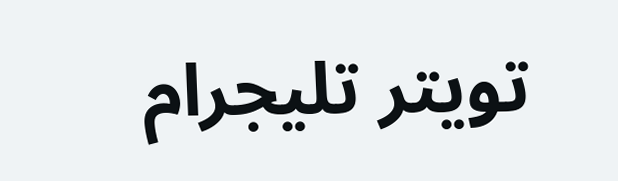تويتر تليجرام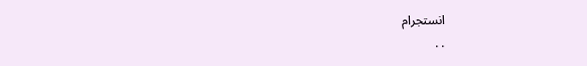انستجرام
. .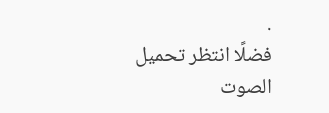.
فضلًا انتظر تحميل الصوت